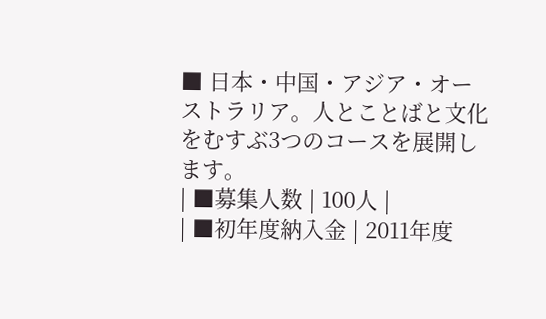■ 日本・中国・アジア・オーストラリア。人とことばと文化をむすぶ3つのコースを展開します。
| ■募集人数 | 100人 |
| ■初年度納入金 | 2011年度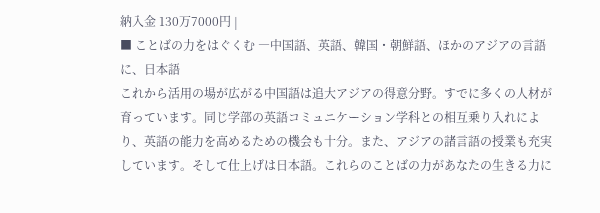納入金 130万7000円 |
■ ことばの力をはぐくむ ―中国語、英語、韓国・朝鮮語、ほかのアジアの言語に、日本語
これから活用の場が広がる中国語は追大アジアの得意分野。すでに多くの人材が育っています。同じ学部の英語コミュニケーション学科との相互乗り入れにより、英語の能力を高めるための機会も十分。また、アジアの諸言語の授業も充実しています。そして仕上げは日本語。これらのことばの力があなたの生きる力に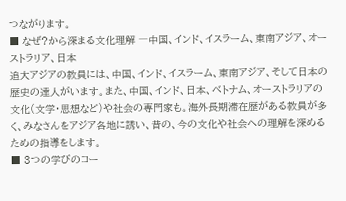つながります。
■ なぜ?から深まる文化理解 ―中国、インド、イスラーム、東南アジア、オーストラリア、日本
追大アジアの教員には、中国、インド、イスラーム、東南アジア、そして日本の歴史の達人がいます。また、中国、インド、日本、ベトナム、オーストラリアの文化(文学・思想など)や社会の専門家も。海外長期滞在歴がある教員が多く、みなさんをアジア各地に誘い、昔の、今の文化や社会への理解を深めるための指導をします。
■ 3つの学びのコー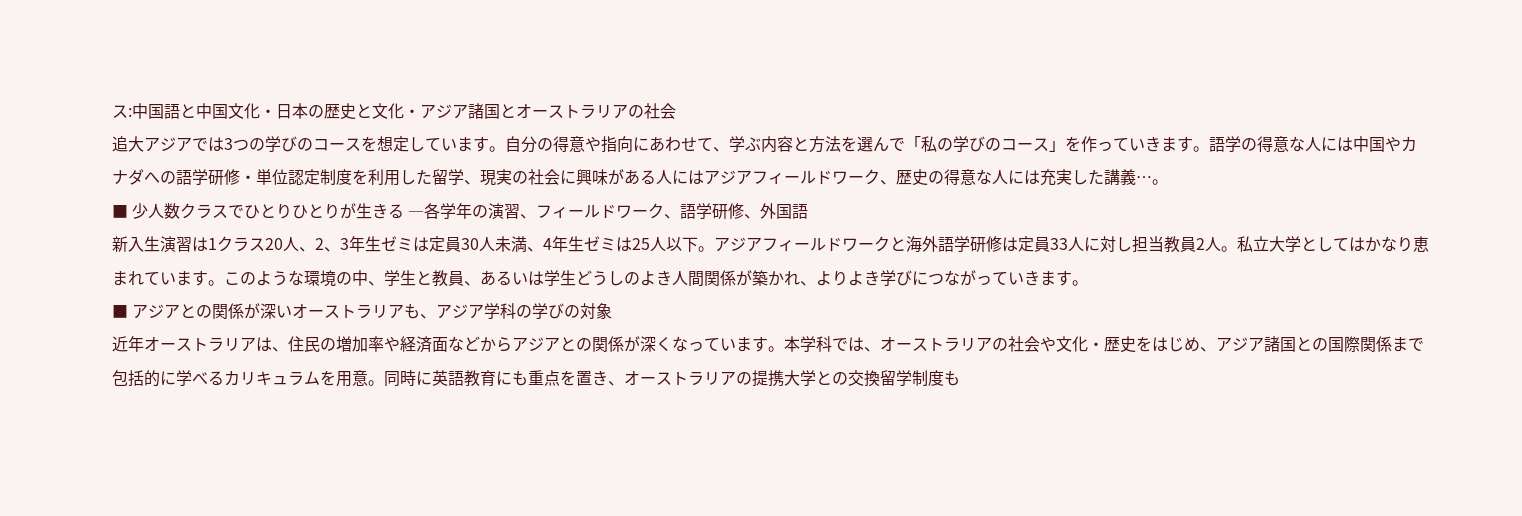ス:中国語と中国文化・日本の歴史と文化・アジア諸国とオーストラリアの社会
追大アジアでは3つの学びのコースを想定しています。自分の得意や指向にあわせて、学ぶ内容と方法を選んで「私の学びのコース」を作っていきます。語学の得意な人には中国やカナダへの語学研修・単位認定制度を利用した留学、現実の社会に興味がある人にはアジアフィールドワーク、歴史の得意な人には充実した講義…。
■ 少人数クラスでひとりひとりが生きる ―各学年の演習、フィールドワーク、語学研修、外国語
新入生演習は1クラス20人、2、3年生ゼミは定員30人未満、4年生ゼミは25人以下。アジアフィールドワークと海外語学研修は定員33人に対し担当教員2人。私立大学としてはかなり恵まれています。このような環境の中、学生と教員、あるいは学生どうしのよき人間関係が築かれ、よりよき学びにつながっていきます。
■ アジアとの関係が深いオーストラリアも、アジア学科の学びの対象
近年オーストラリアは、住民の増加率や経済面などからアジアとの関係が深くなっています。本学科では、オーストラリアの社会や文化・歴史をはじめ、アジア諸国との国際関係まで包括的に学べるカリキュラムを用意。同時に英語教育にも重点を置き、オーストラリアの提携大学との交換留学制度も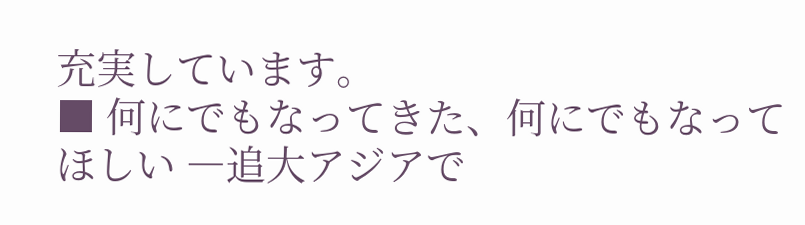充実しています。
■ 何にでもなってきた、何にでもなってほしい ―追大アジアで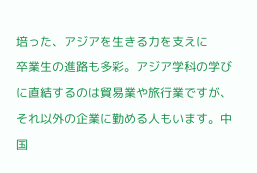培った、アジアを生きる力を支えに
卒業生の進路も多彩。アジア学科の学びに直結するのは貿易業や旅行業ですが、それ以外の企業に勤める人もいます。中国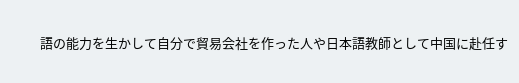語の能力を生かして自分で貿易会社を作った人や日本語教師として中国に赴任す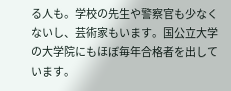る人も。学校の先生や警察官も少なくないし、芸術家もいます。国公立大学の大学院にもほぼ毎年合格者を出しています。